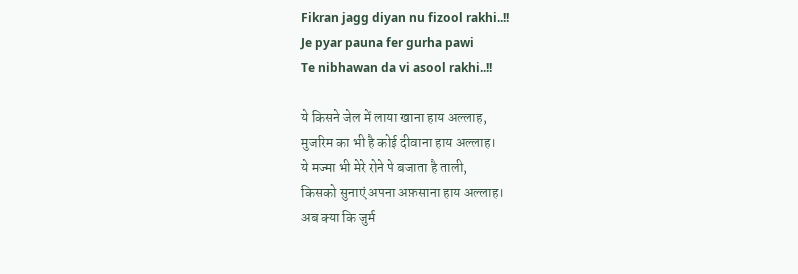Fikran jagg diyan nu fizool rakhi..!!
Je pyar pauna fer gurha pawi
Te nibhawan da vi asool rakhi..!!

ये किसने जेल में लाया खाना हाय अल्लाह,
मुजरिम का भी है कोई दीवाना हाय अल्लाह।
ये मज्मा भी मेरे रोने पे बजाता है ताली,
किसको सुनाएं अपना अफ़साना हाय अल्लाह।
अब क्या कि जुर्म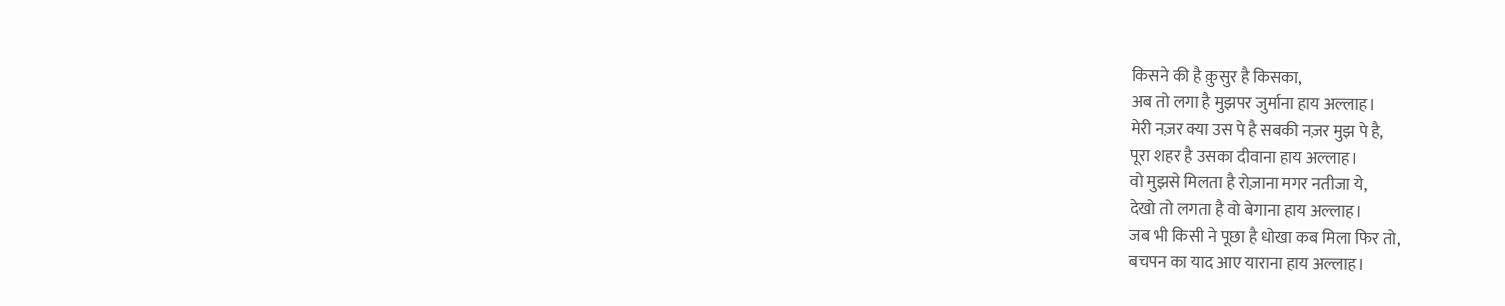किसने की है क़ुसुर है किसका,
अब तो लगा है मुझपर जुर्माना हाय अल्लाह।
मेरी नज़र क्या उस पे है सबकी नज़र मुझ पे है,
पूरा शहर है उसका दीवाना हाय अल्लाह।
वो मुझसे मिलता है रोज़ाना मगर नतीजा ये,
देखो तो लगता है वो बेगाना हाय अल्लाह।
जब भी किसी ने पूछा है धोखा कब मिला फिर तो,
बचपन का याद आए याराना हाय अल्लाह।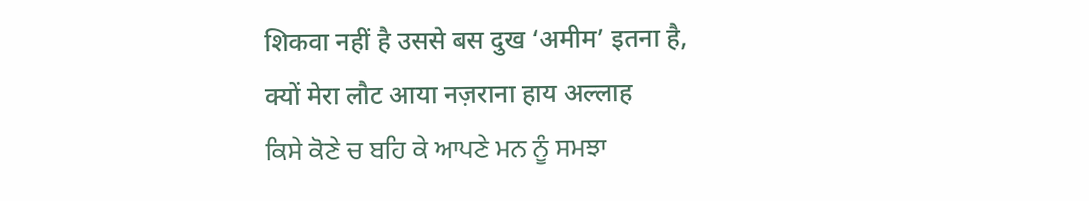शिकवा नहीं है उससे बस दुख ‘अमीम’ इतना है,
क्यों मेरा लौट आया नज़राना हाय अल्लाह
ਕਿਸੇ ਕੋਣੇ ਚ ਬਹਿ ਕੇ ਆਪਣੇ ਮਨ ਨੂੰ ਸਮਝਾ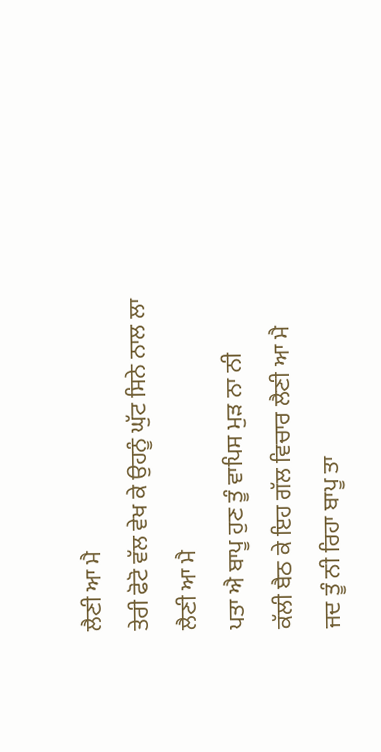ਲੈਣੀ ਆ ਮੈ
ਤੇਰੀ ਫੋਟੋ ਵੱਲ ਵੇਖ ਕੇ ਉਹਨੂੰ ਘੁੱਟ ਸਿਨੇ ਨਾਲ ਲਾ ਲੈਣੀ ਆ ਮੈ
ਪਤਾ ਐ ਬਾਪੂ ਹੁਣ ਤੂੰ ਵਾਪਿਸ ਮੁੜ ਨਾ ਨੀ
ਕੱਲੀ ਬੈਠ ਕੇ ਇਹ ਗੱਲ ਵਿਚਾਰ ਲੈਣੀ ਆ ਮੈ
ਜਦ ਤੂੰ ਨੀ ਰਿਹਾ ਬਾਪੂ ਤਾ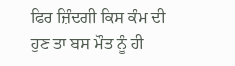ਫਿਰ ਜ਼ਿੰਦਗੀ ਕਿਸ ਕੰਮ ਦੀ
ਹੁਣ ਤਾ ਬਸ ਮੌਤ ਨੂੰ ਹੀ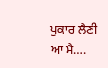ਪੁਕਾਰ ਲੈਣੀ ਆ ਮੈ….